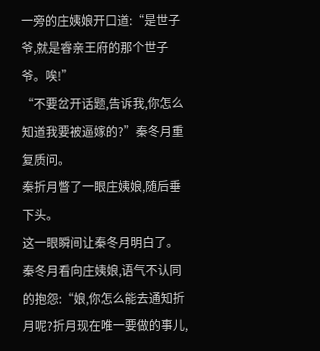一旁的庄姨娘开口道:“是世子爷,就是睿亲王府的那个世子爷。唉!”
“不要岔开话题,告诉我,你怎么知道我要被逼嫁的?”秦冬月重复质问。
秦折月瞥了一眼庄姨娘,随后垂下头。
这一眼瞬间让秦冬月明白了。
秦冬月看向庄姨娘,语气不认同的抱怨:“娘,你怎么能去通知折月呢?折月现在唯一要做的事儿,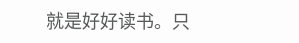就是好好读书。只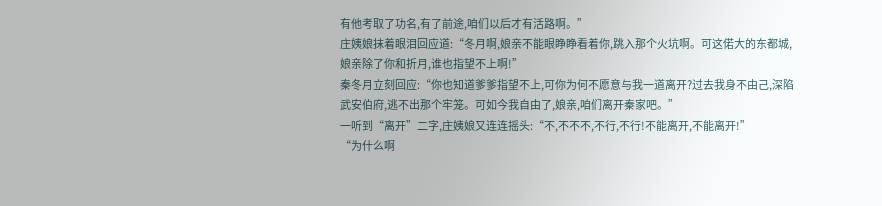有他考取了功名,有了前途,咱们以后才有活路啊。”
庄姨娘抹着眼泪回应道:“冬月啊,娘亲不能眼睁睁看着你,跳入那个火坑啊。可这偌大的东都城,娘亲除了你和折月,谁也指望不上啊!”
秦冬月立刻回应:“你也知道爹爹指望不上,可你为何不愿意与我一道离开?过去我身不由己,深陷武安伯府,逃不出那个牢笼。可如今我自由了,娘亲,咱们离开秦家吧。”
一听到“离开”二字,庄姨娘又连连摇头:“不,不不不,不行,不行!不能离开,不能离开!”
“为什么啊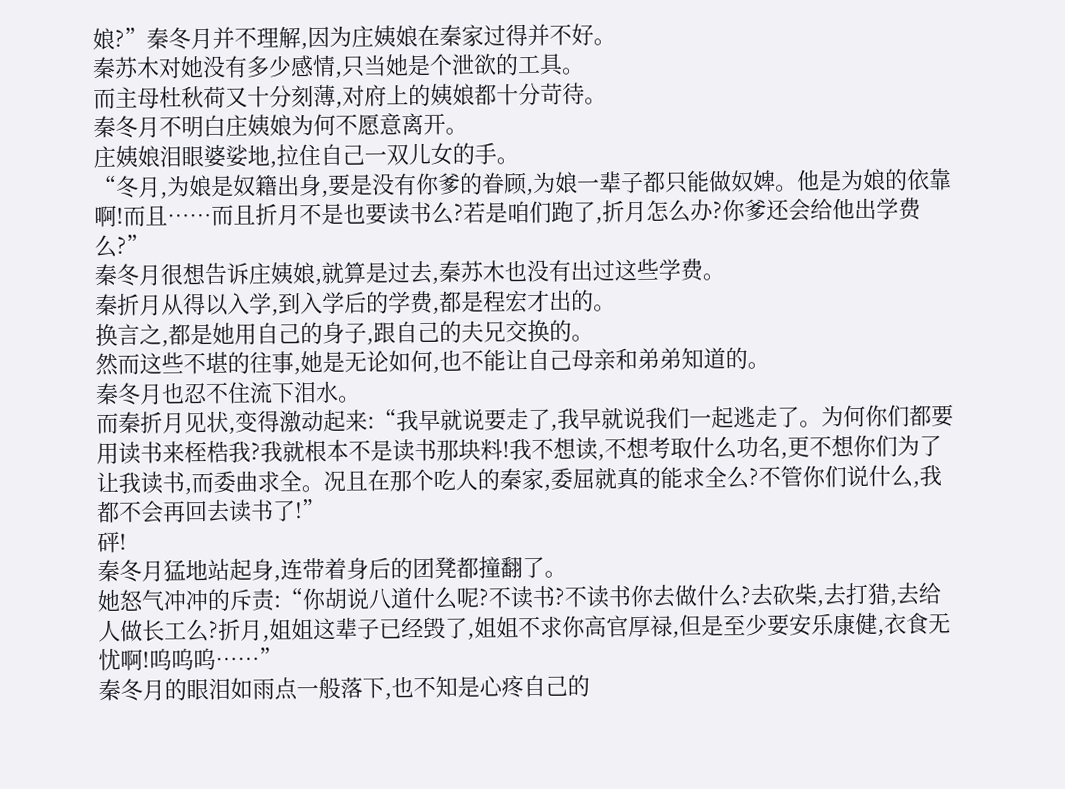娘?”秦冬月并不理解,因为庄姨娘在秦家过得并不好。
秦苏木对她没有多少感情,只当她是个泄欲的工具。
而主母杜秋荷又十分刻薄,对府上的姨娘都十分苛待。
秦冬月不明白庄姨娘为何不愿意离开。
庄姨娘泪眼婆娑地,拉住自己一双儿女的手。
“冬月,为娘是奴籍出身,要是没有你爹的眷顾,为娘一辈子都只能做奴婢。他是为娘的依靠啊!而且……而且折月不是也要读书么?若是咱们跑了,折月怎么办?你爹还会给他出学费么?”
秦冬月很想告诉庄姨娘,就算是过去,秦苏木也没有出过这些学费。
秦折月从得以入学,到入学后的学费,都是程宏才出的。
换言之,都是她用自己的身子,跟自己的夫兄交换的。
然而这些不堪的往事,她是无论如何,也不能让自己母亲和弟弟知道的。
秦冬月也忍不住流下泪水。
而秦折月见状,变得激动起来:“我早就说要走了,我早就说我们一起逃走了。为何你们都要用读书来桎梏我?我就根本不是读书那块料!我不想读,不想考取什么功名,更不想你们为了让我读书,而委曲求全。况且在那个吃人的秦家,委屈就真的能求全么?不管你们说什么,我都不会再回去读书了!”
砰!
秦冬月猛地站起身,连带着身后的团凳都撞翻了。
她怒气冲冲的斥责:“你胡说八道什么呢?不读书?不读书你去做什么?去砍柴,去打猎,去给人做长工么?折月,姐姐这辈子已经毁了,姐姐不求你高官厚禄,但是至少要安乐康健,衣食无忧啊!呜呜呜……”
秦冬月的眼泪如雨点一般落下,也不知是心疼自己的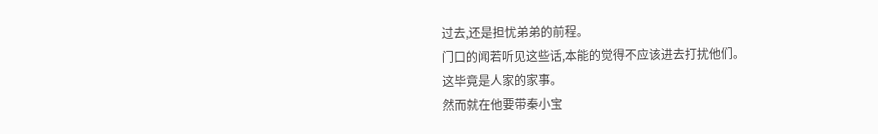过去,还是担忧弟弟的前程。
门口的闻若听见这些话,本能的觉得不应该进去打扰他们。
这毕竟是人家的家事。
然而就在他要带秦小宝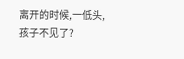离开的时候,一低头,孩子不见了?